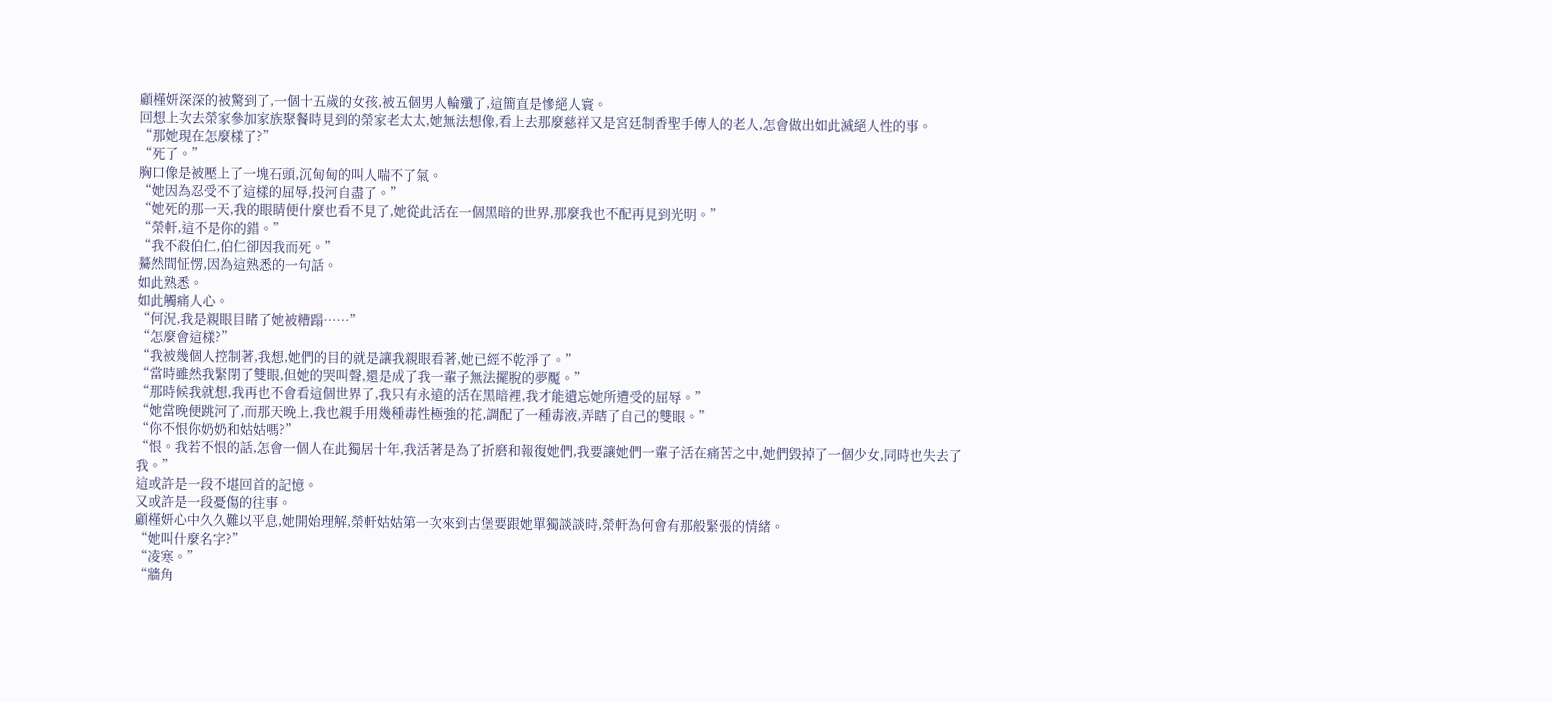顧槿妍深深的被驚到了,一個十五歲的女孩,被五個男人輪殲了,這簡直是慘絕人寰。
回想上次去榮家參加家族聚餐時見到的榮家老太太,她無法想像,看上去那麼慈祥又是宮廷制香聖手傳人的老人,怎會做出如此滅絕人性的事。
“那她現在怎麼樣了?”
“死了。”
胸口像是被壓上了一塊石頭,沉甸甸的叫人喘不了氣。
“她因為忍受不了這樣的屈辱,投河自盡了。”
“她死的那一天,我的眼睛便什麼也看不見了,她從此活在一個黑暗的世界,那麼我也不配再見到光明。”
“榮軒,這不是你的錯。”
“我不殺伯仁,伯仁卻因我而死。”
驀然間怔愣,因為這熟悉的一句話。
如此熟悉。
如此觸痛人心。
“何況,我是親眼目睹了她被糟蹋……”
“怎麼會這樣?”
“我被幾個人控制著,我想,她們的目的就是讓我親眼看著,她已經不乾淨了。”
“當時雖然我緊閉了雙眼,但她的哭叫聲,還是成了我一輩子無法擺脫的夢魘。”
“那時候我就想,我再也不會看這個世界了,我只有永遠的活在黑暗裡,我才能遺忘她所遭受的屈辱。”
“她當晚便跳河了,而那天晚上,我也親手用幾種毒性極強的花,調配了一種毒液,弄瞎了自己的雙眼。”
“你不恨你奶奶和姑姑嗎?”
“恨。我若不恨的話,怎會一個人在此獨居十年,我活著是為了折磨和報復她們,我要讓她們一輩子活在痛苦之中,她們毀掉了一個少女,同時也失去了我。”
這或許是一段不堪回首的記憶。
又或許是一段憂傷的往事。
顧槿妍心中久久難以平息,她開始理解,榮軒姑姑第一次來到古堡要跟她單獨談談時,榮軒為何會有那般緊張的情緒。
“她叫什麼名字?”
“凌寒。”
“牆角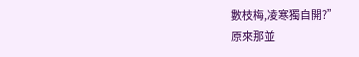數枝梅,凌寒獨自開?”
原來那並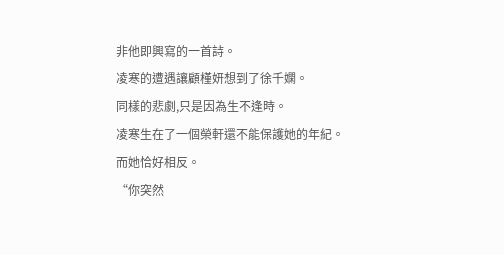非他即興寫的一首詩。
凌寒的遭遇讓顧槿妍想到了徐千嫻。
同樣的悲劇,只是因為生不逢時。
凌寒生在了一個榮軒還不能保護她的年紀。
而她恰好相反。
“你突然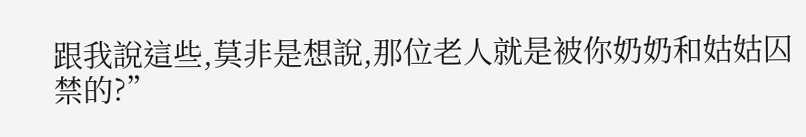跟我說這些,莫非是想說,那位老人就是被你奶奶和姑姑囚禁的?”